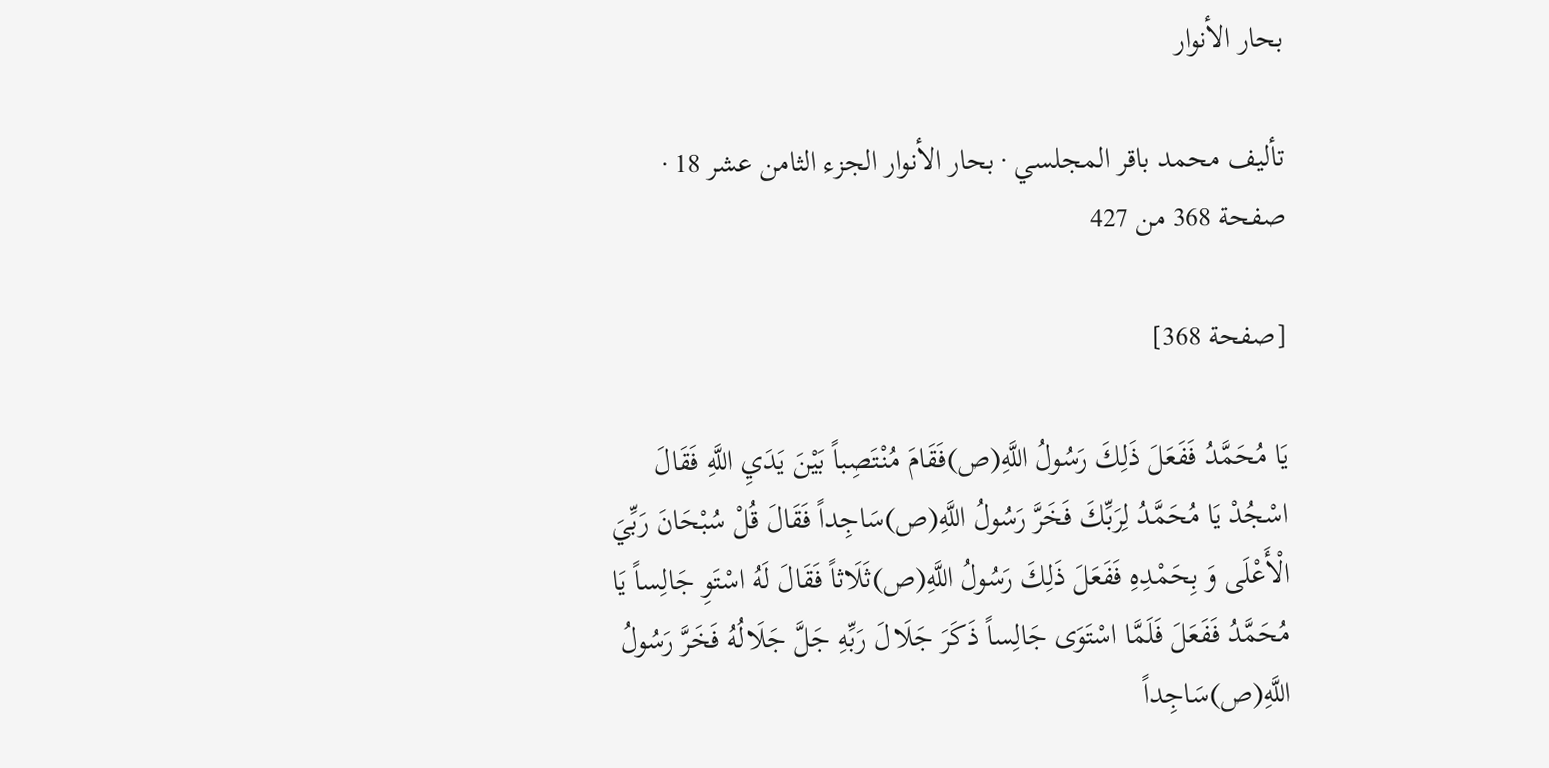بحار الأنوار

تأليف محمد باقر المجلسي · بحار الأنوار الجزء الثامن عشر 18 · صفحة 368 من 427

[صفحة 368]

يَا مُحَمَّدُ فَفَعَلَ ذَلِكَ رَسُولُ اللَّهِ(ص)فَقَامَ مُنْتَصِباً بَيْنَ يَدَيِ اللَّهِ فَقَالَ اسْجُدْ يَا مُحَمَّدُ لِرَبِّكَ فَخَرَّ رَسُولُ اللَّهِ(ص)سَاجِداً فَقَالَ قُلْ سُبْحَانَ رَبِّيَ الْأَعْلَى وَ بِحَمْدِهِ فَفَعَلَ ذَلِكَ رَسُولُ اللَّهِ(ص)ثَلَاثاً فَقَالَ لَهُ اسْتَوِ جَالِساً يَا مُحَمَّدُ فَفَعَلَ فَلَمَّا اسْتَوَى جَالِساً ذَكَرَ جَلَالَ رَبِّهِ جَلَّ جَلَالُهُ فَخَرَّ رَسُولُ اللَّهِ(ص)سَاجِداً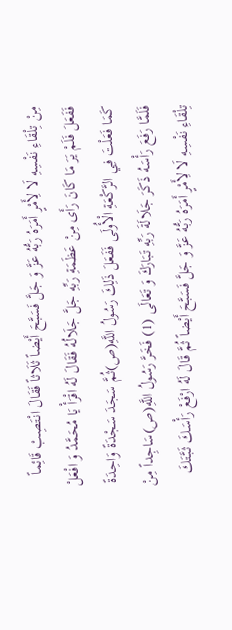مِنْ تِلْقَاءِ نَفْسِهِ لَا لِأَمْرٍ أَمَرَهُ رَبُّهُ عَزَّ وَ جَلَّ فَسَبَّحَ أَيْضاً ثَلَاثاً فَقَالَ انْتَصِبْ قَائِماً فَفَعَلَ فَلَمْ يَرَ مَا كَانَ رَأَى مِنْ عَظَمَةِ رَبِّهِ جَلَّ جَلَالُهُ فَقَالَ لَهُ اقْرَأْ يَا مُحَمَّدُ وَ افْعَلْ كَمَا فَعَلْتَ فِي الرَّكْعَةِ الْأُولَى فَفَعَلَ ذَلِكَ رَسُولُ اللَّهِ(ص)ثُمَّ سَجَدَ سَجْدَةً وَاحِدَةً فَلَمَّا رَفَعَ رَأْسَهُ ذَكَرَ جَلَالَةَ رَبِّهِ تَبَارَكَ وَ تَعَالَى (1) فَخَرَّ رَسُولُ اللَّهِ(ص)سَاجِداً مِنْ تِلْقَاءِ نَفْسِهِ لَا لِأَمْرٍ أَمَرَهُ رَبُّهُ عَزَّ وَ جَلَّ فَسَبَّحَ أَيْضاً ثُمَّ قَالَ لَهُ ارْفَعْ رَأْسَكَ ثَبَّتَكَ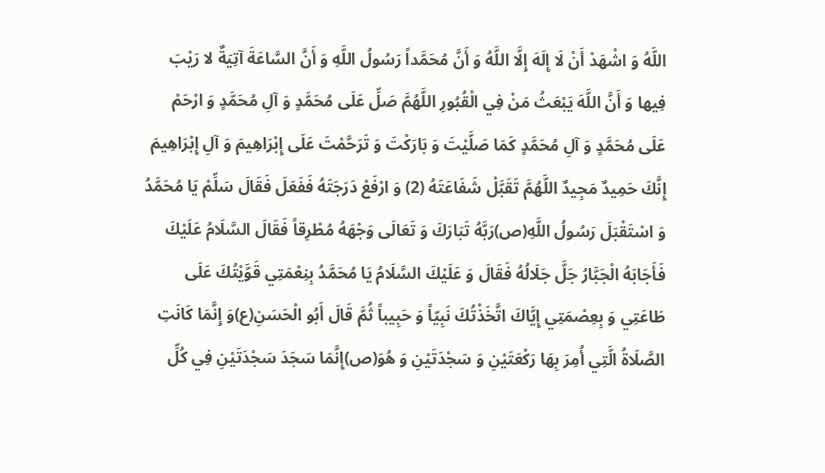اللَّهُ وَ اشْهَدْ أَنْ لَا إِلَهَ إِلَّا اللَّهُ وَ أَنَّ مُحَمَّداً رَسُولُ اللَّهِ وَ أَنَّ السَّاعَةَ آتِيَةٌ لا رَيْبَ فِيها وَ أَنَّ اللَّهَ يَبْعَثُ مَنْ فِي الْقُبُورِ اللَّهُمَّ صَلِّ عَلَى مُحَمَّدٍ وَ آلِ مُحَمَّدٍ وَ ارْحَمْ عَلَى مُحَمَّدٍ وَ آلِ مُحَمَّدٍ كَمَا صَلَّيْتَ وَ بَارَكْتَ وَ تَرَحَّمْتَ عَلَى إِبْرَاهِيمَ وَ آلِ إِبْرَاهِيمَ إِنَّكَ حَمِيدٌ مَجِيدٌ اللَّهُمَّ تَقَبَّلْ شَفَاعَتَهُ (2) وَ ارْفَعْ دَرَجَتَهُ فَفَعَلَ فَقَالَ سَلِّمْ يَا مُحَمَّدُ وَ اسْتَقْبَلَ رَسُولُ اللَّهِ(ص)رَبَّهُ تَبَارَكَ وَ تَعَالَى وَجْهَهُ مُطْرِقاً فَقَالَ السَّلَامُ عَلَيْكَ فَأَجَابَهُ الْجَبَّارُ جَلَّ جَلَالُهُ فَقَالَ وَ عَلَيْكَ السَّلَامُ يَا مُحَمَّدُ بِنِعْمَتِي قَوَّيْتُكَ عَلَى طَاعَتِي وَ بِعِصْمَتِي إِيَّاكَ اتَّخَذْتُكَ نَبِيّاً وَ حَبِيباً ثُمَّ قَالَ أَبُو الْحَسَنِ(ع)وَ إِنَّمَا كَانَتِ الصَّلَاةُ الَّتِي أُمِرَ بِهَا رَكْعَتَيْنِ وَ سَجْدَتَيْنِ وَ هُوَ(ص)إِنَّمَا سَجَدَ سَجْدَتَيْنِ فِي كُلِّ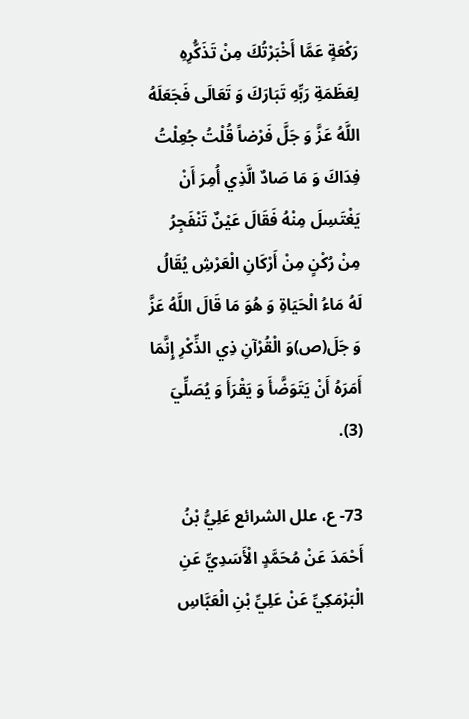رَكْعَةٍ عَمَّا أَخْبَرْتُكَ مِنْ تَذَكُّرِهِ لِعَظَمَةِ رَبِّهِ تَبَارَكَ وَ تَعَالَى فَجَعَلَهُ اللَّهُ عَزَّ وَ جَلَّ فَرْضاً قُلْتُ جُعِلْتُ فِدَاكَ وَ مَا صَادٌ الَّذِي أُمِرَ أَنْ يَغْتَسِلَ مِنْهُ فَقَالَ عَيْنٌ تَنْفَجِرُ مِنْ رُكْنٍ مِنْ أَرْكَانِ الْعَرْشِ يُقَالُ لَهُ مَاءُ الْحَيَاةِ وَ هُوَ مَا قَالَ اللَّهُ عَزَّ وَ جَلَ(ص)وَ الْقُرْآنِ ذِي الذِّكْرِ إِنَّمَا أَمَرَهُ أَنْ يَتَوَضَّأَ وَ يَقْرَأَ وَ يُصَلِّيَ (3).

73- ع، علل الشرائع عَلِيُّ بْنُ أَحْمَدَ عَنْ مُحَمَّدٍ الْأَسَدِيِّ عَنِ الْبَرْمَكِيِّ عَنْ عَلِيِّ بْنِ الْعَبَّاسِ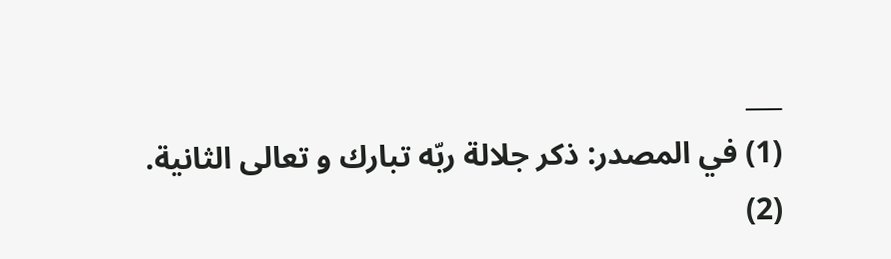___
(1) في المصدر: ذكر جلالة ربّه تبارك و تعالى الثانية.
(2)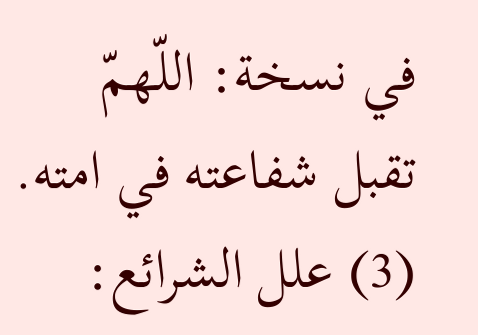في نسخة: اللّهمّ تقبل شفاعته في امته.
(3) علل الشرائع: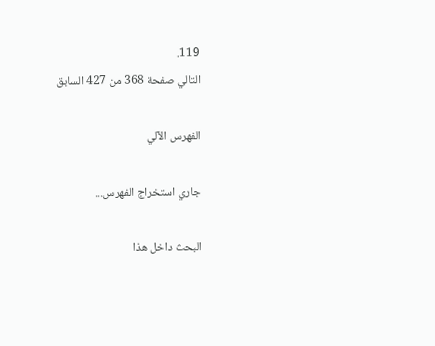119.
التالي صفحة 368 من 427 السابق

الفهرس الآلي

جاري استخراج الفهرس...

البحث داخل هذا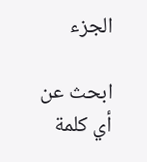الجزء

ابحث عن أي كلمة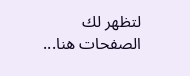لتظهر لك الصفحات هنا...